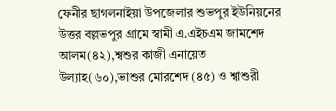ফেনীর ছাগলনাইয়া উপজেলার শুভপুর ইউনিয়নের উত্তর বল্লভপুর গ্রামে স্বামী এ.এইচএম জামশেদ আলম(৪২),শ্বশুর কাজী এনায়েত উল্যাহ(৬০),ভাশুর মোরশেদ (৪৫) ও শ্বাশুরী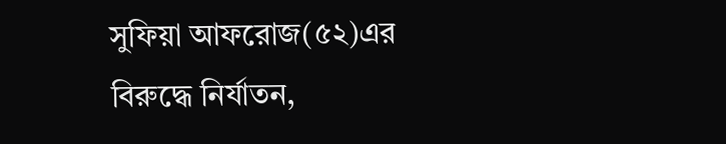সুফিয়া আফরোজ(৫২)এর বিরুদ্ধে নির্যাতন,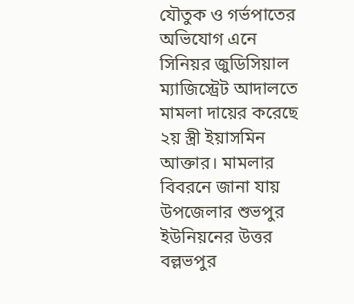যৌতুক ও গর্ভপাতের অভিযোগ এনে সিনিয়র জুডিসিয়াল ম্যাজিস্ট্রেট আদালতে মামলা দায়ের করেছে ২য় স্ত্রী ইয়াসমিন আক্তার। মামলার বিবরনে জানা যায় উপজেলার শুভপুর ইউনিয়নের উত্তর বল্লভপুর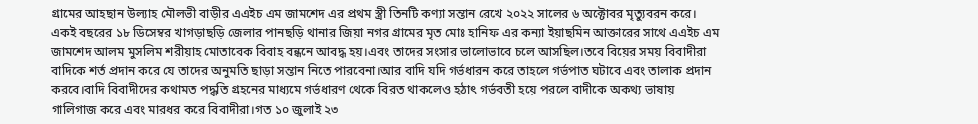গ্রামের আহছান উল্যাহ মৌলভী বাড়ীর এএইচ এম জামশেদ এর প্রথম স্ত্রী তিনটি কণ্যা সন্তান রেখে ২০২২ সালের ৬ অক্টোবর মৃত্যুবরন করে। একই বছরের ১৮ ডিসেম্বর খাগড়াছড়ি জেলার পানছড়ি থানার জিয়া নগর গ্রামের মৃত মোঃ হানিফ এর কন্যা ইয়াছমিন আক্তারের সাথে এএইচ এম জামশেদ আলম মুসলিম শরীয়াহ মোতাবেক বিবাহ বন্ধনে আবদ্ধ হয়।এবং তাদের সংসার ভালোভাবে চলে আসছিল।তবে বিয়ের সময় বিবাদীরা বাদিকে শর্ত প্রদান করে যে তাদের অনুমতি ছাড়া সন্তান নিতে পারবেনা।আর বাদি যদি গর্ভধারন করে তাহলে গর্ভপাত ঘটাবে এবং তালাক প্রদান করবে।বাদি বিবাদীদের কথামত পদ্ধতি গ্রহনের মাধ্যমে গর্ভধারণ থেকে বিরত থাকলেও হঠাৎ গর্ভবতী হয়ে পরলে বাদীকে অকথ্য ভাষায় গালিগাজ করে এবং মারধর করে বিবাদীরা।গত ১০ জুলাই ২৩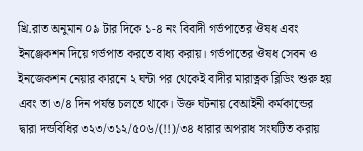খ্রি.রাত অনুমান ০৯ টার দিকে ১-৪ নং বিবাদী গর্ভপাতের ঔষধ এবং ইনঞ্জেকশন দিয়ে গর্ভপাত করতে বাধ্য করায়। গর্ভপাতের ঔষধ সেবন ও ইনজেকশন নেয়ার কারনে ২ ঘন্টা পর থেকেই বাদীর মারাত্নক ব্লিডিং শুরু হয় এবং তা ৩/৪ দিন পর্যন্ত চলতে থাকে। উক্ত ঘটনায় বেআইনী কর্মকান্ডের দ্বারা দন্ডবিধির ৩২৩/৩১২/৫০৬/(!!)/৩৪ ধারার অপরাধ সংঘটিত করায়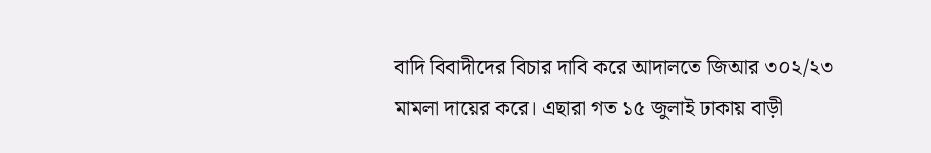বাদি বিবাদীদের বিচার দাবি করে আদালতে জিআর ৩০২/২৩ মামলা দায়ের করে। এছারা গত ১৫ জুলাই ঢাকায় বাড়ী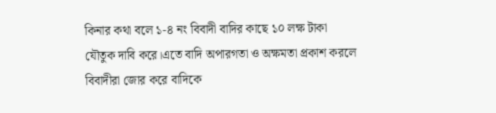কিনার কথা বলে ১-৪ নং বিবাদী বাদির কাছে ১০ লক্ষ টাকা যৌতুক দাবি করে।এতে বাদি অপারগতা ও অক্ষমতা প্রকাশ করলে বিবাদীরা জোর করে বাদিকে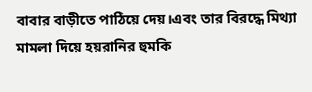বাবার বাড়ীতে পাঠিয়ে দেয়।এবং তার বিরদ্ধে মিথ্যা মামলা দিয়ে হয়রানির হুমকি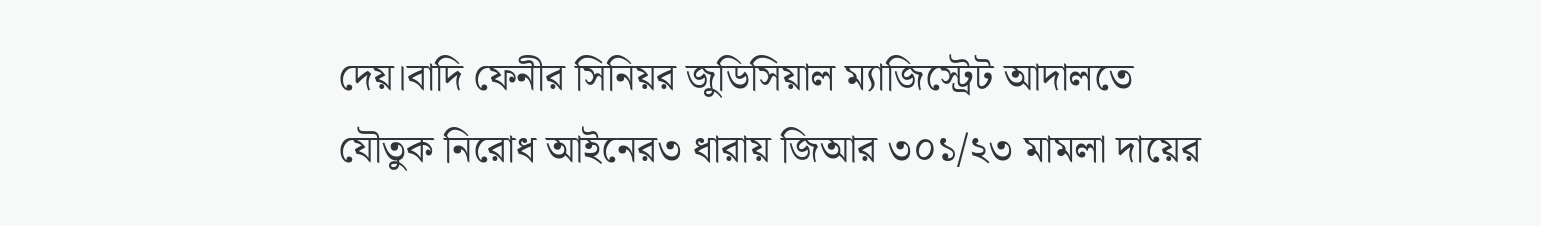দেয়।বাদি ফেনীর সিনিয়র জুডিসিয়াল ম্যাজিস্ট্রেট আদালতে যৌতুক নিরোধ আইনের৩ ধারায় জিআর ৩০১/২৩ মামলা দায়ের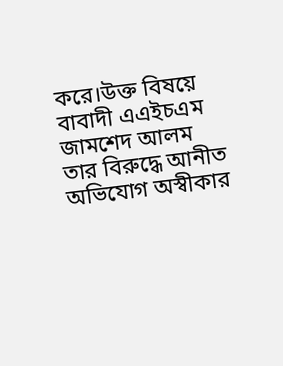করে।উক্ত বিষয়ে বাবাদী এএইচএম জামশেদ আলম তার বিরুদ্ধে আনীত অভিযোগ অস্বীকার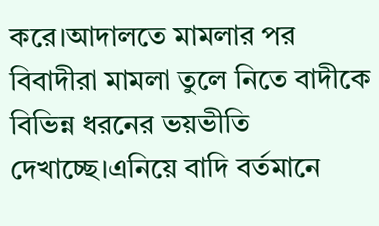করে।আদালতে মামলার পর বিবাদীরা মামলা তুলে নিতে বাদীকে বিভিন্ন ধরনের ভয়ভীতি দেখাচ্ছে।এনিয়ে বাদি বর্তমানে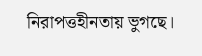নিরাপত্তহীনতায় ভুগছে।